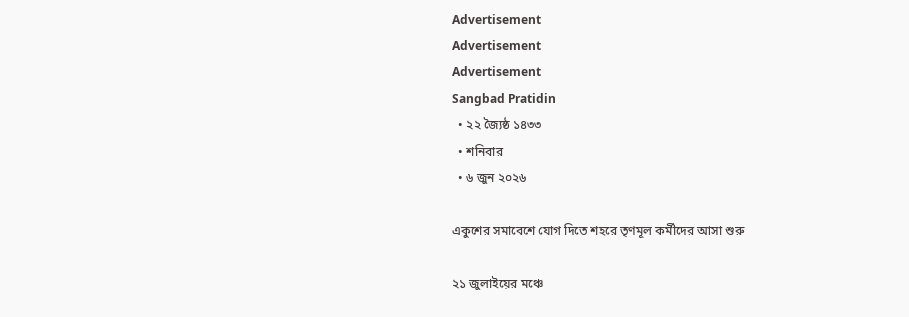Advertisement
Advertisement
Advertisement
Sangbad Pratidin
  • ২২ জ্যৈষ্ঠ ১৪৩৩
  • শনিবার
  • ৬ জুন ২০২৬

একুশের সমাবেশে যোগ দিতে শহরে তৃণমূল কর্মীদের আসা শুরু

২১ জুলাইয়ের মঞ্চে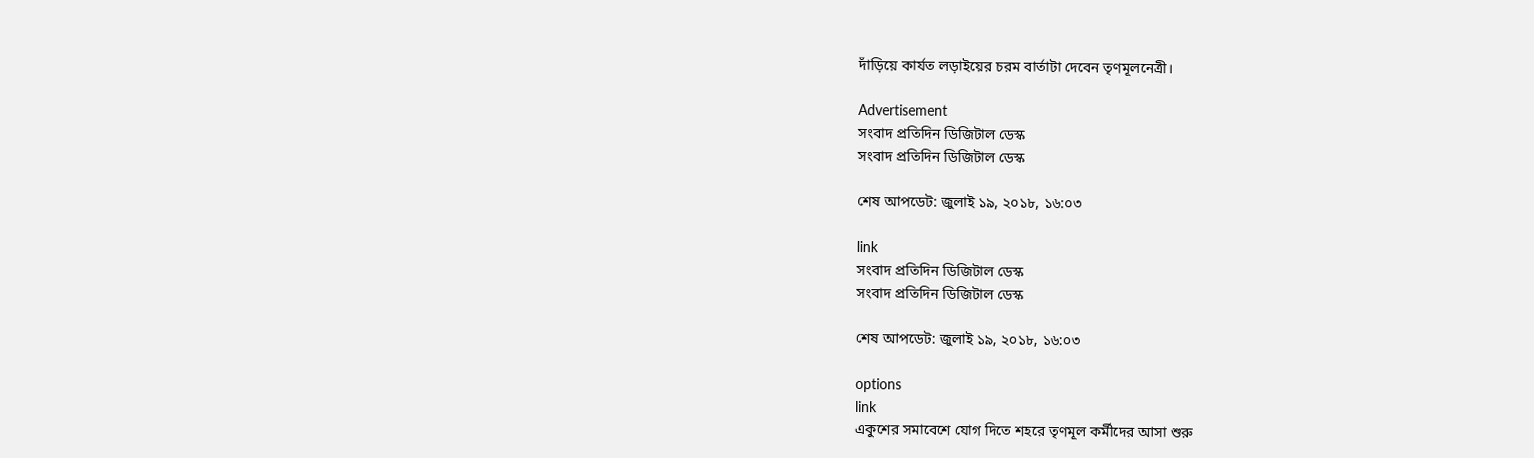দাঁড়িয়ে কার্যত লড়াইয়ের চরম বার্তাটা দেবেন তৃণমূলনেত্রী।

Advertisement
সংবাদ প্রতিদিন ডিজিটাল ডেস্ক
সংবাদ প্রতিদিন ডিজিটাল ডেস্ক

শেষ আপডেট: জুলাই ১৯, ২০১৮, ১৬:০৩

link
সংবাদ প্রতিদিন ডিজিটাল ডেস্ক
সংবাদ প্রতিদিন ডিজিটাল ডেস্ক

শেষ আপডেট: জুলাই ১৯, ২০১৮, ১৬:০৩

options
link
একুশের সমাবেশে যোগ দিতে শহরে তৃণমূল কর্মীদের আসা শুরু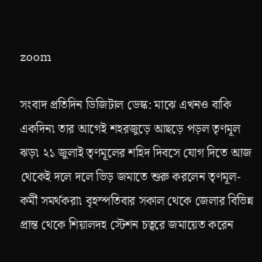zoom

সংবাদ প্রতিদিন ডিজিটাল ডেস্ক: মাঝে এখনও বাকি একদিন৷ তার আগেই শহরজুড়ে আছড়ে পড়ল তৃণমূল ঝড়৷ ২১ জুলাই তৃণমূলের শহিদ দিবসে যোগ দিতে আজ থেকেই দলে দলে ভিড় জমাতে শুরু করলেন তৃণমূল-কর্মী সমর্থকরা৷ বৃহস্পতিবার সকাল থেকে জেলার বিভিন্ন প্রান্ত থেকে শিয়ালদহ স্টেশন চত্বরে জমায়েত করেন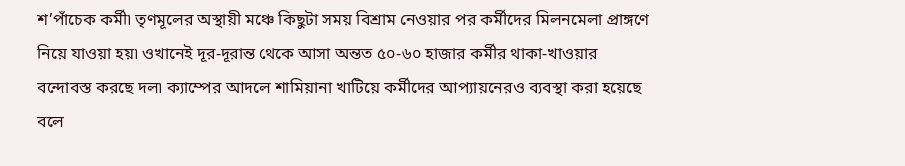শ’পাঁচেক কর্মী৷ তৃণমূলের অস্থায়ী মঞ্চে কিছুটা সময় বিশ্রাম নেওয়ার পর কর্মীদের মিলনমেলা প্রাঙ্গণে নিয়ে যাওয়া হয়৷ ওখানেই দূর-দূরান্ত থেকে আসা অন্তত ৫০-৬০ হাজার কর্মীর থাকা-খাওয়ার বন্দোবস্ত করছে দল৷ ক্যাম্পের আদলে শামিয়ানা খাটিয়ে কর্মীদের আপ্যায়নেরও ব্যবস্থা করা হয়েছে বলে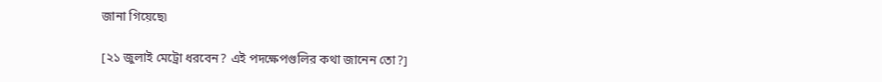জানা গিয়েছে৷

[২১ জুলাই মেট্রো ধরবেন? এই পদক্ষেপগুলির কথা জানেন তো?]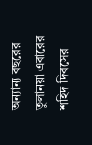অন্যান্য বছরের তুলানয়া এবারের শহিদ দিবসের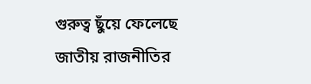গুরুত্ব ছুঁয়ে ফেলেছে জাতীয় রাজনীতির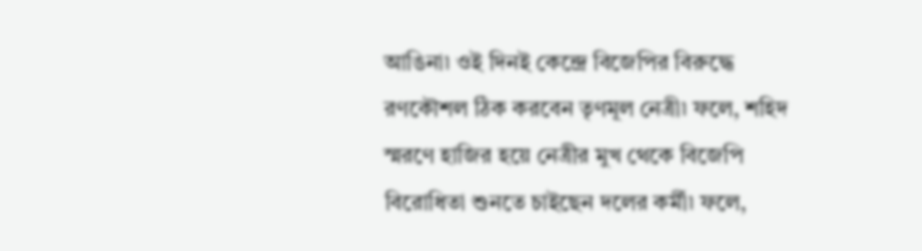আঙিনা৷ ওই দিনই কেন্দ্রে বিজেপির বিরুদ্ধে রণকৌশল ঠিক করবেন তৃণমূল নেত্রী৷ ফলে, শহিদ স্মরণে হাজির হয়ে নেত্রীর মুখ থেকে বিজেপি বিরোধিতা শুনতে চাইছেন দলের কর্মী৷ ফলে,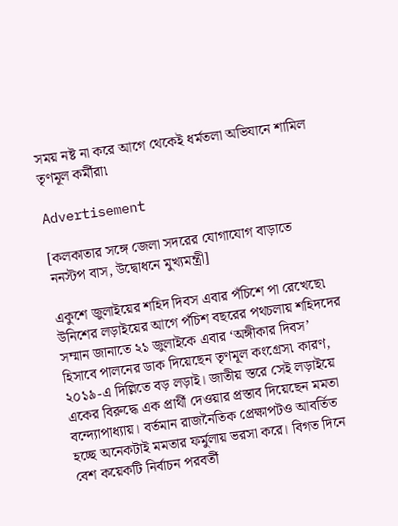সময় নষ্ট না করে আগে থেকেই ধর্মতলা অভিযানে শামিল তৃণমূল কর্মীরা৷

Advertisement

[কলকাতার সঙ্গে জেলা সদরের যোগাযোগ বাড়াতে ননস্টপ বাস, উদ্বোধনে মুখ্যমন্ত্রী]

একুশে জুলাইয়ের শহিদ দিবস এবার পঁচিশে পা রেখেছে৷ উনিশের লড়াইয়ের আগে পঁচিশ বছরের পথচলায় শহিদদের সম্মান জানাতে ২১ জুলাইকে এবার ‘অঙ্গীকার দিবস’ হিসাবে পালনের ডাক দিয়েছেন তৃণমূল কংগ্রেস৷ কারণ, ২০১৯-এ দিল্লিতে বড় লড়াই। জাতীয় স্তরে সেই লড়াইয়ে একের বিরুদ্ধে এক প্রার্থী দেওয়ার প্রস্তাব দিয়েছেন মমতা বন্দ্যোপাধ্যায়। বর্তমান রাজনৈতিক প্রেক্ষাপটও আবর্তিত হচ্ছে অনেকটাই মমতার ফর্মুলায় ভরসা করে। বিগত দিনে বেশ কয়েকটি নির্বাচন পরবর্তী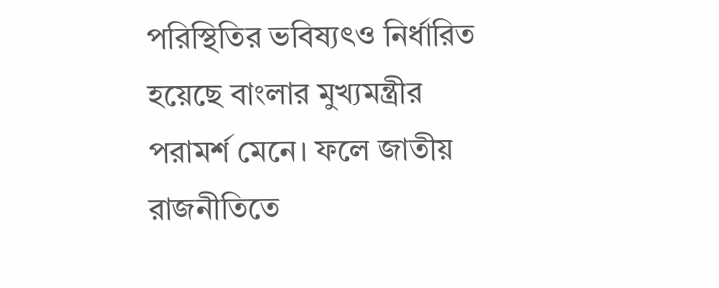পরিস্থিতির ভবিষ্যৎও নির্ধারিত হয়েছে বাংলার মুখ্যমন্ত্রীর পরামর্শ মেনে। ফলে জাতীয় রাজনীতিতে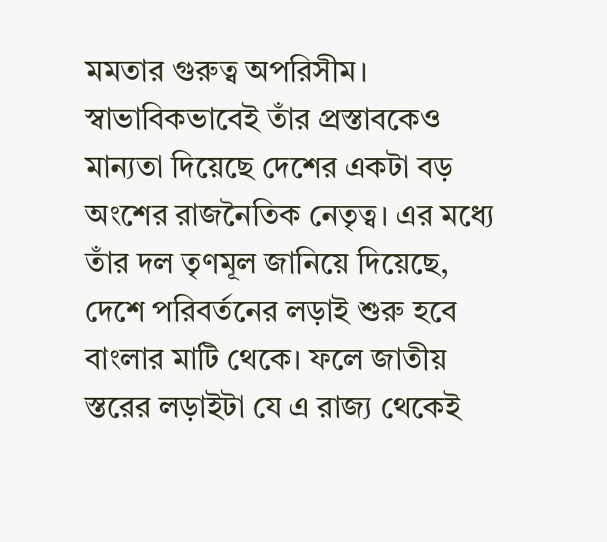মমতার গুরুত্ব অপরিসীম। স্বাভাবিকভাবেই তাঁর প্রস্তাবকেও মান্যতা দিয়েছে দেশের একটা বড় অংশের রাজনৈতিক নেতৃত্ব। এর মধ্যে তাঁর দল তৃণমূল জানিয়ে দিয়েছে, দেশে পরিবর্তনের লড়াই শুরু হবে বাংলার মাটি থেকে। ফলে জাতীয় স্তরের লড়াইটা যে এ রাজ্য থেকেই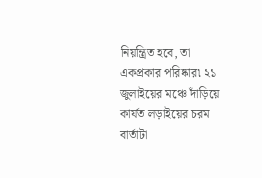নিয়ন্ত্রিত হবে, তা একপ্রকার পরিষ্কার৷ ২১ জুলাইয়ের মঞ্চে দাঁড়িয়ে কার্যত লড়াইয়ের চরম বার্তাটা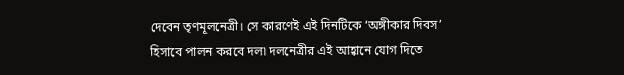দেবেন তৃণমূলনেত্রী। সে কারণেই এই দিনটিকে ‘অঙ্গীকার দিবস’ হিসাবে পালন করবে দল৷ দলনেত্রীর এই আহ্বানে যোগ দিতে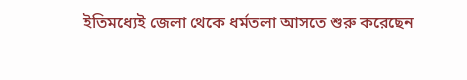ইতিমধ্যেই জেলা থেকে ধর্মতলা আসতে শুরু করেছেন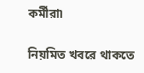কর্মীরা৷

নিয়মিত খবরে থাকতে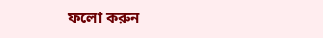ফলো করুন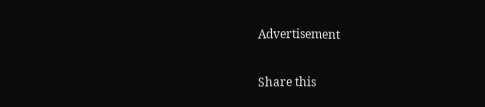Advertisement

Share this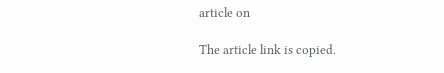article on

The article link is copied.